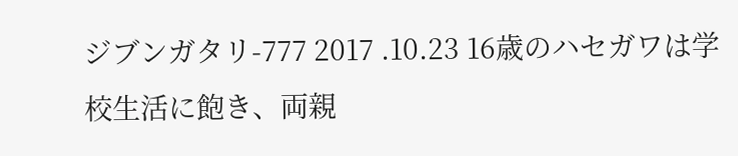ジブンガタリ-777 2017 .10.23 16歳のハセガワは学校生活に飽き、両親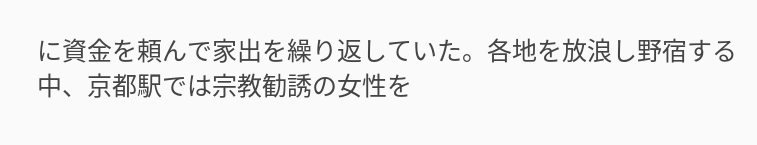に資金を頼んで家出を繰り返していた。各地を放浪し野宿する中、京都駅では宗教勧誘の女性を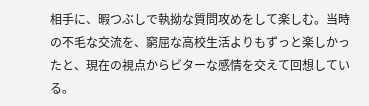相手に、暇つぶしで執拗な質問攻めをして楽しむ。当時の不毛な交流を、窮屈な高校生活よりもずっと楽しかったと、現在の視点からビターな感情を交えて回想している。